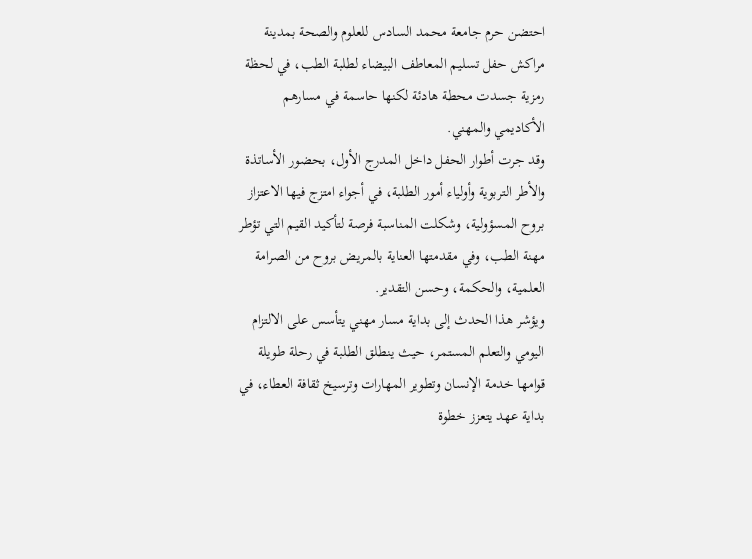احتضن حرم جامعة محمد السادس للعلوم والصحة بمدينة مراكش حفل تسليم المعاطف البيضاء لطلبة الطب، في لحظة رمزية جسدت محطة هادئة لكنها حاسمة في مسارهم الأكاديمي والمهني.
وقد جرت أطوار الحفل داخل المدرج الأول، بحضور الأساتذة والأطر التربوية وأولياء أمور الطلبة، في أجواء امتزج فيها الاعتزاز بروح المسؤولية، وشكلت المناسبة فرصة لتأكيد القيم التي تؤطر مهنة الطب، وفي مقدمتها العناية بالمريض بروح من الصرامة العلمية، والحكمة، وحسن التقدير.
ويؤشر هذا الحدث إلى بداية مسار مهني يتأسس على الالتزام اليومي والتعلم المستمر، حيث ينطلق الطلبة في رحلة طويلة قوامها خدمة الإنسان وتطوير المهارات وترسيخ ثقافة العطاء، في بداية عهد يتعزز خطوة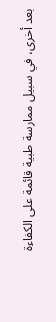بعد أخرى، في سبيل ممارسة طبية قائمة على الكفاءة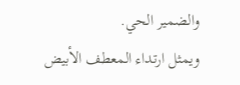والضمير الحي.
ويمثل ارتداء المعطف الأبيض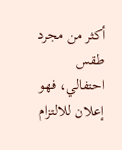أكثر من مجرد طقس احتفالي، فهو إعلان للالتزام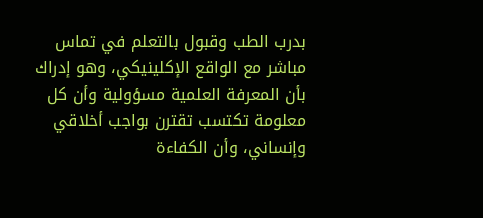بدرب الطب وقبول بالتعلم في تماس مباشر مع الواقع الإكلينيكي، وهو إدراك بأن المعرفة العلمية مسؤولية وأن كل معلومة تكتسب تقترن بواجب أخلاقي وإنساني، وأن الكفاءة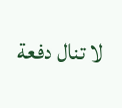لا تنال دفعة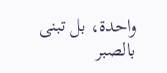واحدة، بل تبنى بالصبر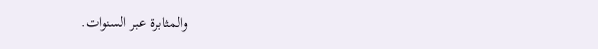والمثابرة عبر السنوات.